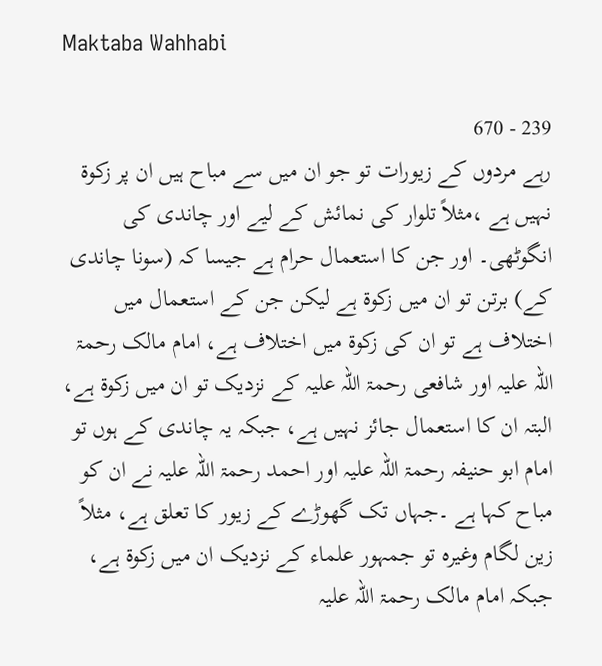Maktaba Wahhabi

239 - 670
رہے مردوں کے زیورات تو جو ان میں سے مباح ہیں ان پر زکوۃ نہیں ہے ،مثلاً تلوار کی نمائش کے لیے اور چاندی کی انگوٹھی۔ اور جن کا استعمال حرام ہے جیسا کہ (سونا چاندی کے) برتن تو ان میں زکوۃ ہے لیکن جن کے استعمال میں اختلاف ہے تو ان کی زکوۃ میں اختلاف ہے، امام مالک رحمۃ اللہ علیہ اور شافعی رحمۃ اللہ علیہ کے نزدیک تو ان میں زکوۃ ہے، البتہ ان کا استعمال جائز نہیں ہے، جبکہ یہ چاندی کے ہوں تو امام ابو حنیفہ رحمۃ اللہ علیہ اور احمد رحمۃ اللہ علیہ نے ان کو مباح کہا ہے ۔جہاں تک گھوڑے کے زیور کا تعلق ہے، مثلاً زین لگام وغیرہ تو جمہور علماء کے نزدیک ان میں زکوۃ ہے، جبکہ امام مالک رحمۃ اللہ علیہ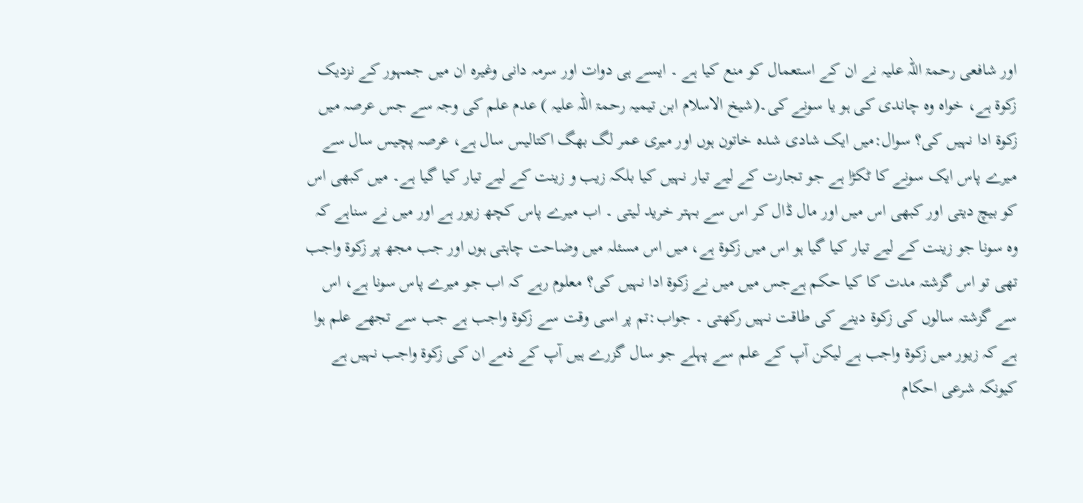اور شافعی رحمۃ اللہ علیہ نے ان کے استعمال کو منع کیا ہے ۔ ایسے ہی دوات اور سرمہ دانی وغیرہ ان میں جمہور کے نزدیک زکوۃ ہے، خواہ وہ چاندی کی ہو یا سونے کی۔(شیخ الاسلام ابن تیمیہ رحمۃ اللہ علیہ ) عدم علم کی وجہ سے جس عرصہ میں زکوۃ ادا نہیں کی؟ سوال:میں ایک شادی شدہ خاتون ہوں اور میری عمر لگ بھگ اکتالیس سال ہے، عرصہ پچیس سال سے میرے پاس ایک سونے کا ٹکڑا ہے جو تجارت کے لیے تیار نہیں کیا بلکہ زیب و زینت کے لیے تیار کیا گیا ہے۔ میں کبھی اس کو بیچ دیتی اور کبھی اس میں اور مال ڈال کر اس سے بہتر خرید لیتی ۔ اب میرے پاس کچھ زیور ہے اور میں نے سناہے کہ وہ سونا جو زینت کے لیے تیار کیا گیا ہو اس میں زکوۃ ہے، میں اس مسئلہ میں وضاحت چاہتی ہوں اور جب مجھ پر زکوۃ واجب تھی تو اس گزشتہ مدت کا کیا حکم ہےجس میں میں نے زکوۃ ادا نہیں کی؟ معلوم رہے کہ اب جو میرے پاس سونا ہے، اس سے گزشتہ سالوں کی زکوۃ دینے کی طاقت نہیں رکھتی ۔ جواب:تم پر اسی وقت سے زکوۃ واجب ہے جب سے تجھے علم ہوا ہے کہ زیور میں زکوۃ واجب ہے لیکن آپ کے علم سے پہلے جو سال گزرے ہیں آپ کے ذمے ان کی زکوۃ واجب نہیں ہے کیونکہ شرعی احکام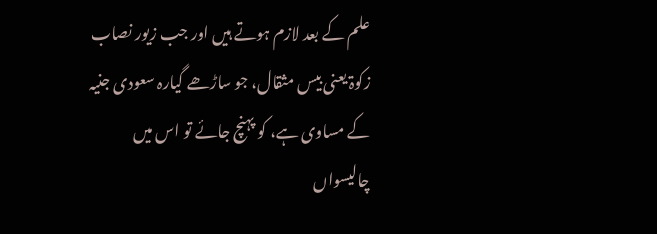علم کے بعد لازم ہوتے ہیں اور جب زیور نصاب زکوۃ یعنی بیس مثقال، جو ساڑھے گیارہ سعودی جنیہ کے مساوی ہے، کو پہنچ جائے تو اس میں چالیسواں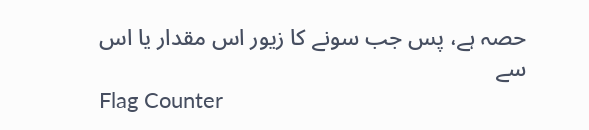حصہ ہے، پس جب سونے کا زیور اس مقدار یا اس سے
Flag Counter